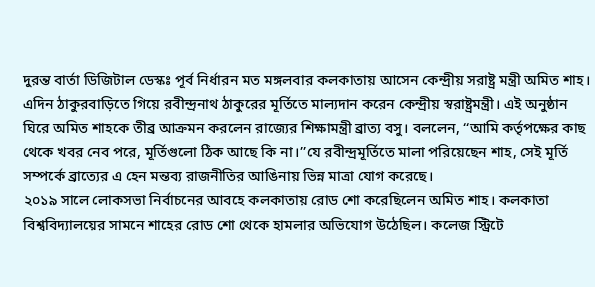দুরন্ত বার্তা ডিজিটাল ডেস্কঃ পূর্ব নির্ধারন মত মঙ্গলবার কলকাতায় আসেন কেন্দ্রীয় সরাষ্ট্র মন্ত্রী অমিত শাহ। এদিন ঠাকুরবাড়িতে গিয়ে রবীন্দ্রনাথ ঠাকুরের মূর্তিতে মাল্যদান করেন কেন্দ্রীয় স্বরাষ্ট্রমন্ত্রী। এই অনুষ্ঠান ঘিরে অমিত শাহকে তীব্র আক্রমন করলেন রাজ্যের শিক্ষামন্ত্রী ব্রাত্য বসু। বললেন, ‘‘আমি কর্তৃপক্ষের কাছ থেকে খবর নেব পরে, মূর্তিগুলো ঠিক আছে কি না।’’যে রবীন্দ্রমূর্তিতে মালা পরিয়েছেন শাহ, সেই মূর্তি সম্পর্কে ব্রাত্যের এ হেন মন্তব্য রাজনীতির আঙিনায় ভিন্ন মাত্রা যোগ করেছে।
২০১৯ সালে লোকসভা নির্বাচনের আবহে কলকাতায় রোড শো করেছিলেন অমিত শাহ। কলকাতা বিশ্ববিদ্যালয়ের সামনে শাহের রোড শো থেকে হামলার অভিযোগ উঠেছিল। কলেজ স্ট্রিটে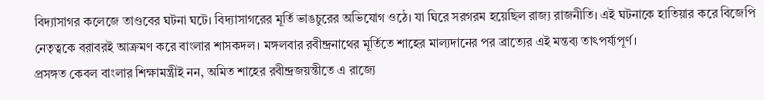বিদ্যাসাগর কলেজে তাণ্ডবের ঘটনা ঘটে। বিদ্যাসাগরের মূর্তি ভাঙচুরের অভিযোগ ওঠে। যা ঘিরে সরগরম হয়েছিল রাজ্য রাজনীতি। এই ঘটনাকে হাতিয়ার করে বিজেপি নেতৃত্বকে বরাবরই আক্রমণ করে বাংলার শাসকদল। মঙ্গলবার রবীন্দ্রনাথের মূর্তিতে শাহের মাল্যদানের পর ব্রাত্যের এই মন্তব্য তাৎপর্য্যপূর্ণ।
প্রসঙ্গত কেবল বাংলার শিক্ষামন্ত্রীই নন, অমিত শাহের রবীন্দ্রজয়ন্তীতে এ রাজ্যে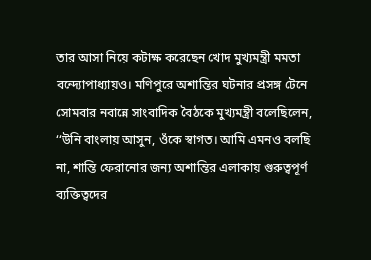তার আসা নিয়ে কটাক্ষ করেছেন খোদ মুখ্যমন্ত্রী মমতা বন্দ্যোপাধ্যায়ও। মণিপুরে অশান্তির ঘটনার প্রসঙ্গ টেনে সোমবার নবান্নে সাংবাদিক বৈঠকে মুখ্যমন্ত্রী বলেছিলেন, ‘‘উনি বাংলায় আসুন, ওঁকে স্বাগত। আমি এমনও বলছি না, শান্তি ফেরানোর জন্য অশান্তির এলাকায় গুরুত্বপূর্ণ ব্যক্তিত্বদের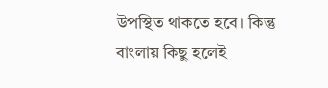উপস্থিত থাকতে হবে। কিন্তু বাংলায় কিছু হলেই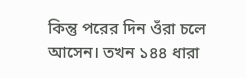কিন্তু পরের দিন ওঁরা চলে আসেন। তখন ১৪৪ ধারা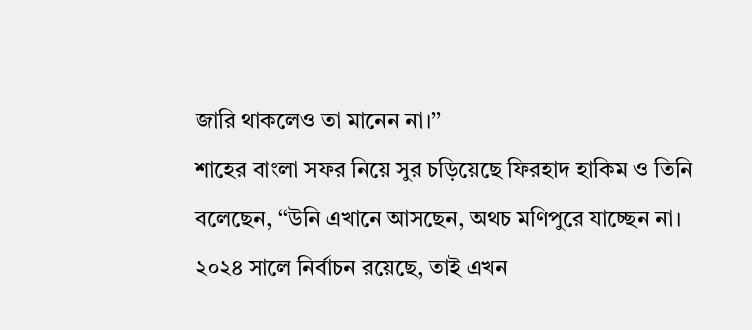জারি থাকলেও তা মানেন না।’’
শাহের বাংলা সফর নিয়ে সুর চড়িয়েছে ফিরহাদ হাকিম ও তিনি বলেছেন, ‘‘উনি এখানে আসছেন, অথচ মণিপুরে যাচ্ছেন না। ২০২৪ সালে নির্বাচন রয়েছে, তাই এখন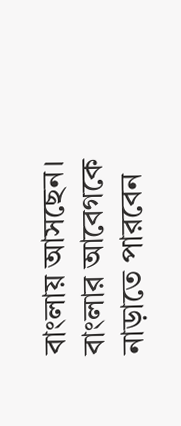বাংলায় আসছেন। বাংলার আবেগকে নাড়াতে পারবেন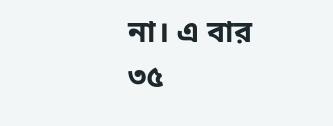না। এ বার ৩৫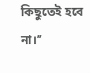কিছুতেই হবে না।’’